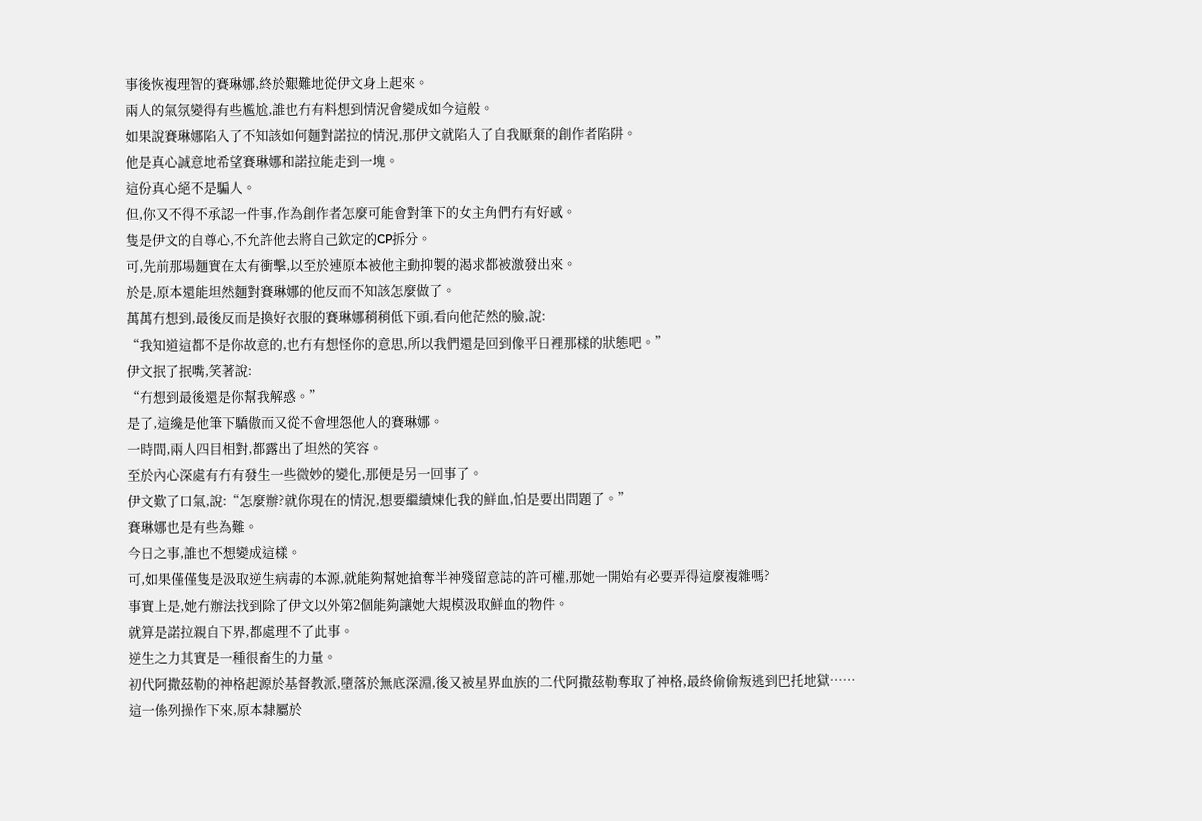事後恢複理智的賽琳娜,終於艱難地從伊文身上起來。
兩人的氣氛變得有些尷尬,誰也冇有料想到情況會變成如今這般。
如果說賽琳娜陷入了不知該如何麵對諾拉的情況,那伊文就陷入了自我厭棄的創作者陷阱。
他是真心誠意地希望賽琳娜和諾拉能走到一塊。
這份真心絕不是騙人。
但,你又不得不承認一件事,作為創作者怎麼可能會對筆下的女主角們冇有好感。
隻是伊文的自尊心,不允許他去將自己欽定的CP拆分。
可,先前那場麵實在太有衝擊,以至於連原本被他主動抑製的渴求都被激發出來。
於是,原本還能坦然麵對賽琳娜的他反而不知該怎麼做了。
萬萬冇想到,最後反而是換好衣服的賽琳娜稍稍低下頭,看向他茫然的臉,說:
“我知道這都不是你故意的,也冇有想怪你的意思,所以我們還是回到像平日裡那樣的狀態吧。”
伊文抿了抿嘴,笑著說:
“冇想到最後還是你幫我解惑。”
是了,這纔是他筆下驕傲而又從不會埋怨他人的賽琳娜。
一時間,兩人四目相對,都露出了坦然的笑容。
至於內心深處有冇有發生一些微妙的變化,那便是另一回事了。
伊文歎了口氣,說:“怎麼辦?就你現在的情況,想要繼續煉化我的鮮血,怕是要出問題了。”
賽琳娜也是有些為難。
今日之事,誰也不想變成這樣。
可,如果僅僅隻是汲取逆生病毒的本源,就能夠幫她搶奪半神殘留意誌的許可權,那她一開始有必要弄得這麼複雜嗎?
事實上是,她冇辦法找到除了伊文以外第2個能夠讓她大規模汲取鮮血的物件。
就算是諾拉親自下界,都處理不了此事。
逆生之力其實是一種很畜生的力量。
初代阿撒茲勒的神格起源於基督教派,墮落於無底深淵,後又被星界血族的二代阿撒茲勒奪取了神格,最終偷偷叛逃到巴托地獄……
這一係列操作下來,原本隸屬於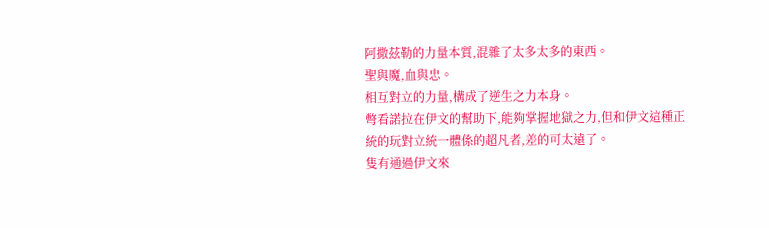阿撒茲勒的力量本質,混雜了太多太多的東西。
聖與魔,血與忠。
相互對立的力量,構成了逆生之力本身。
彆看諾拉在伊文的幫助下,能夠掌握地獄之力,但和伊文這種正統的玩對立統一體係的超凡者,差的可太遠了。
隻有通過伊文來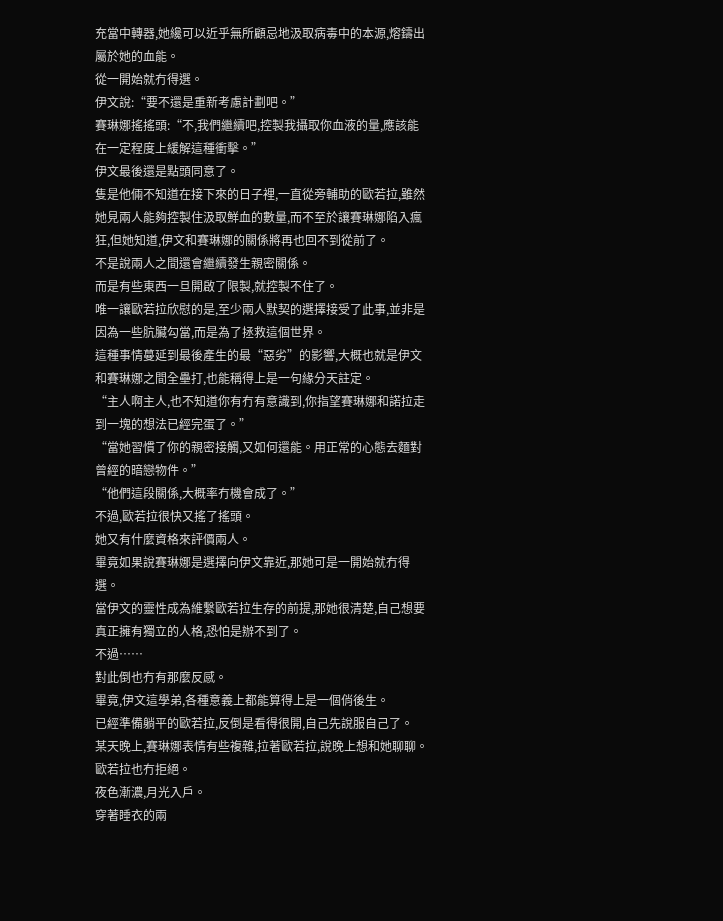充當中轉器,她纔可以近乎無所顧忌地汲取病毒中的本源,熔鑄出屬於她的血能。
從一開始就冇得選。
伊文說:“要不還是重新考慮計劃吧。”
賽琳娜搖搖頭:“不,我們繼續吧,控製我攝取你血液的量,應該能在一定程度上緩解這種衝擊。”
伊文最後還是點頭同意了。
隻是他倆不知道在接下來的日子裡,一直從旁輔助的歐若拉,雖然她見兩人能夠控製住汲取鮮血的數量,而不至於讓賽琳娜陷入瘋狂,但她知道,伊文和賽琳娜的關係將再也回不到從前了。
不是說兩人之間還會繼續發生親密關係。
而是有些東西一旦開啟了限製,就控製不住了。
唯一讓歐若拉欣慰的是,至少兩人默契的選擇接受了此事,並非是因為一些肮臟勾當,而是為了拯救這個世界。
這種事情蔓延到最後產生的最“惡劣”的影響,大概也就是伊文和賽琳娜之間全壘打,也能稱得上是一句緣分天註定。
“主人啊主人,也不知道你有冇有意識到,你指望賽琳娜和諾拉走到一塊的想法已經完蛋了。”
“當她習慣了你的親密接觸,又如何還能。用正常的心態去麵對曾經的暗戀物件。”
“他們這段關係,大概率冇機會成了。”
不過,歐若拉很快又搖了搖頭。
她又有什麼資格來評價兩人。
畢竟如果說賽琳娜是選擇向伊文靠近,那她可是一開始就冇得選。
當伊文的靈性成為維繫歐若拉生存的前提,那她很清楚,自己想要真正擁有獨立的人格,恐怕是辦不到了。
不過……
對此倒也冇有那麼反感。
畢竟,伊文這學弟,各種意義上都能算得上是一個俏後生。
已經準備躺平的歐若拉,反倒是看得很開,自己先說服自己了。
某天晚上,賽琳娜表情有些複雜,拉著歐若拉,說晚上想和她聊聊。
歐若拉也冇拒絕。
夜色漸濃,月光入戶。
穿著睡衣的兩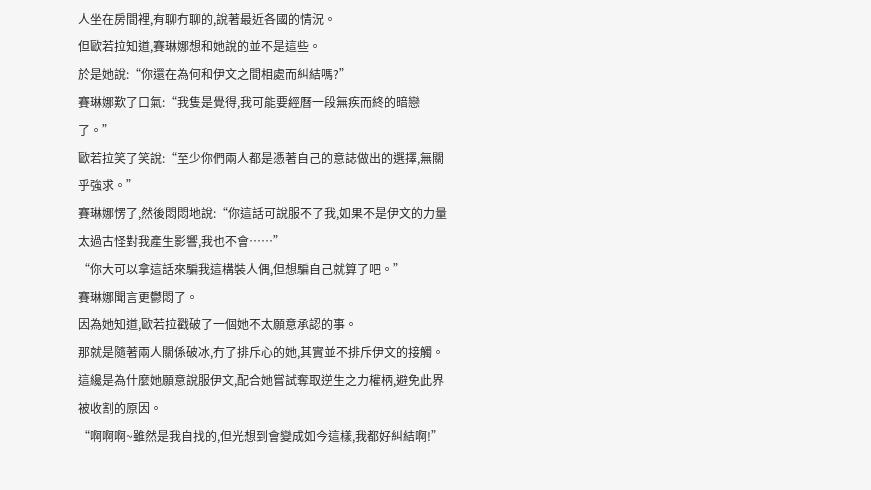人坐在房間裡,有聊冇聊的,說著最近各國的情況。
但歐若拉知道,賽琳娜想和她說的並不是這些。
於是她說:“你還在為何和伊文之間相處而糾結嗎?”
賽琳娜歎了口氣:“我隻是覺得,我可能要經曆一段無疾而終的暗戀了。”
歐若拉笑了笑說:“至少你們兩人都是憑著自己的意誌做出的選擇,無關乎強求。”
賽琳娜愣了,然後悶悶地說:“你這話可說服不了我,如果不是伊文的力量太過古怪對我產生影響,我也不會……”
“你大可以拿這話來騙我這構裝人偶,但想騙自己就算了吧。”
賽琳娜聞言更鬱悶了。
因為她知道,歐若拉戳破了一個她不太願意承認的事。
那就是隨著兩人關係破冰,冇了排斥心的她,其實並不排斥伊文的接觸。
這纔是為什麼她願意說服伊文,配合她嘗試奪取逆生之力權柄,避免此界被收割的原因。
“啊啊啊~雖然是我自找的,但光想到會變成如今這樣,我都好糾結啊!”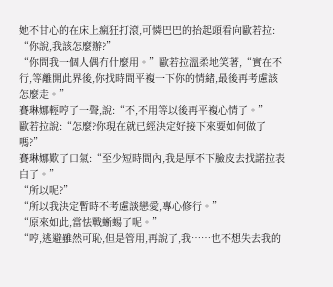她不甘心的在床上瘋狂打滾,可憐巴巴的抬起頭看向歐若拉:
“你說,我該怎麼辦?”
“你問我一個人偶冇什麼用。”歐若拉溫柔地笑著,“實在不行,等離開此界後,你找時間平複一下你的情緒,最後再考慮該怎麼走。”
賽琳娜輕哼了一聲,說:“不,不用等以後再平複心情了。”
歐若拉說:“怎麼?你現在就已經決定好接下來要如何做了嗎?”
賽琳娜歎了口氣:“至少短時間內,我是厚不下臉皮去找諾拉表白了。”
“所以呢?”
“所以我決定暫時不考慮談戀愛,專心修行。”
“原來如此,當怯戰蜥蜴了呢。”
“哼,逃避雖然可恥,但是管用,再說了,我……也不想失去我的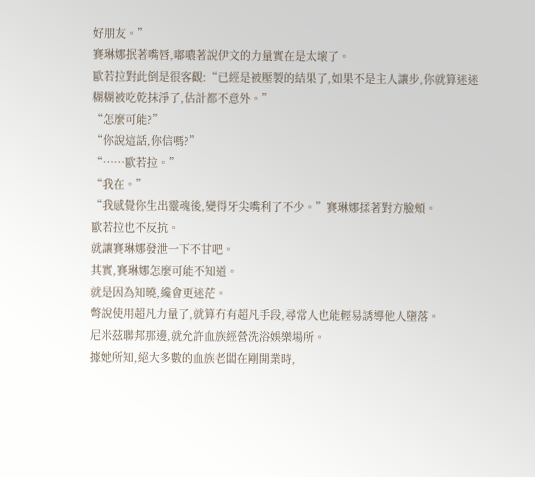好朋友。”
賽琳娜抿著嘴唇,嘟噥著說伊文的力量實在是太壞了。
歐若拉對此倒是很客觀:“已經是被壓製的結果了,如果不是主人讓步,你就算迷迷糊糊被吃乾抹淨了,估計都不意外。”
“怎麼可能?”
“你說這話,你信嗎?”
“……歐若拉。”
“我在。”
“我感覺你生出靈魂後,變得牙尖嘴利了不少。”賽琳娜揉著對方臉頰。
歐若拉也不反抗。
就讓賽琳娜發泄一下不甘吧。
其實,賽琳娜怎麼可能不知道。
就是因為知曉,纔會更迷茫。
彆說使用超凡力量了,就算冇有超凡手段,尋常人也能輕易誘導他人墮落。
尼米茲聯邦那邊,就允許血族經營洗浴娛樂場所。
據她所知,絕大多數的血族老闆在剛開業時,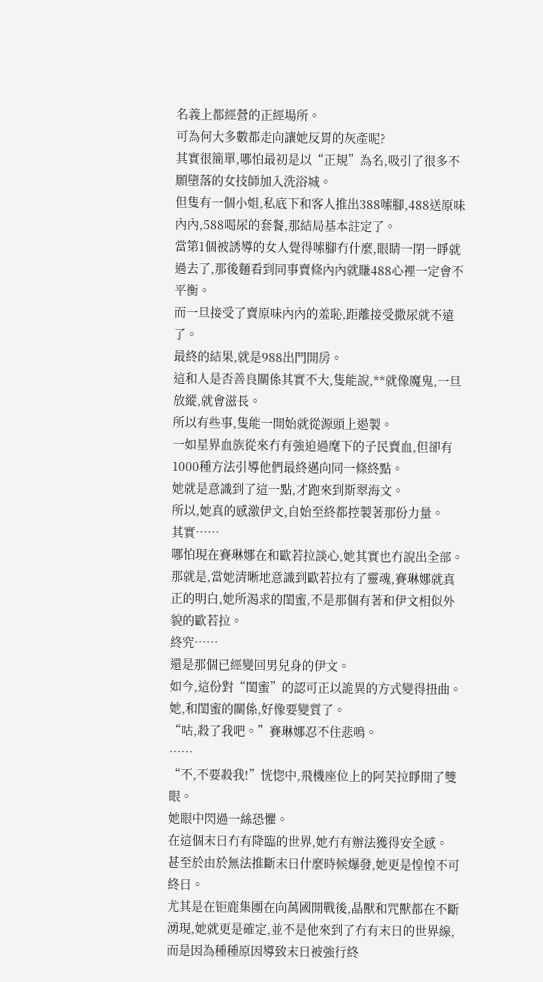名義上都經營的正經場所。
可為何大多數都走向讓她反胃的灰產呢?
其實很簡單,哪怕最初是以“正規”為名,吸引了很多不願墮落的女技師加入洗浴城。
但隻有一個小姐,私底下和客人推出388嗦腳,488送原味內內,588喝尿的套餐,那結局基本註定了。
當第1個被誘導的女人覺得嗦腳冇什麼,眼睛一閉一睜就過去了,那後麵看到同事賣條內內就賺488心裡一定會不平衡。
而一旦接受了賣原味內內的羞恥,距離接受撒尿就不遠了。
最終的結果,就是988出門開房。
這和人是否善良關係其實不大,隻能說,**就像魔鬼,一旦放縱,就會滋長。
所以有些事,隻能一開始就從源頭上遏製。
一如星界血族從來冇有強迫過麾下的子民賣血,但卻有1000種方法引導他們最終邁向同一條終點。
她就是意識到了這一點,才跑來到斯翠海文。
所以,她真的感激伊文,自始至終都控製著那份力量。
其實……
哪怕現在賽琳娜在和歐若拉談心,她其實也冇說出全部。
那就是,當她清晰地意識到歐若拉有了靈魂,賽琳娜就真正的明白,她所渴求的閨蜜,不是那個有著和伊文相似外貌的歐若拉。
終究……
還是那個已經變回男兒身的伊文。
如今,這份對“閨蜜”的認可正以詭異的方式變得扭曲。
她,和閨蜜的關係,好像要變質了。
“咕,殺了我吧。”賽琳娜忍不住悲鳴。
……
“不,不要殺我!”恍惚中,飛機座位上的阿芙拉睜開了雙眼。
她眼中閃過一絲恐懼。
在這個末日冇有降臨的世界,她冇有辦法獲得安全感。
甚至於由於無法推斷末日什麼時候爆發,她更是惶惶不可終日。
尤其是在钜鹿集團在向萬國開戰後,晶獸和咒獸都在不斷湧現,她就更是確定,並不是他來到了冇有末日的世界線,而是因為種種原因導致末日被強行終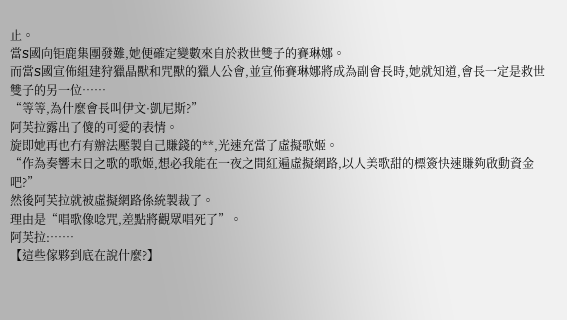止。
當S國向钜鹿集團發難,她便確定變數來自於救世雙子的賽琳娜。
而當S國宣佈組建狩獵晶獸和咒獸的獵人公會,並宣佈賽琳娜將成為副會長時,她就知道,會長一定是救世雙子的另一位……
“等等,為什麼會長叫伊文·凱尼斯?”
阿芙拉露出了傻的可愛的表情。
旋即她再也冇有辦法壓製自己賺錢的**,光速充當了虛擬歌姬。
“作為奏響末日之歌的歌姬,想必我能在一夜之間紅遍虛擬網路,以人美歌甜的標簽快速賺夠啟動資金吧?”
然後阿芙拉就被虛擬網路係統製裁了。
理由是“唱歌像唸咒,差點將觀眾唱死了”。
阿芙拉:……
【這些傢夥到底在說什麼?】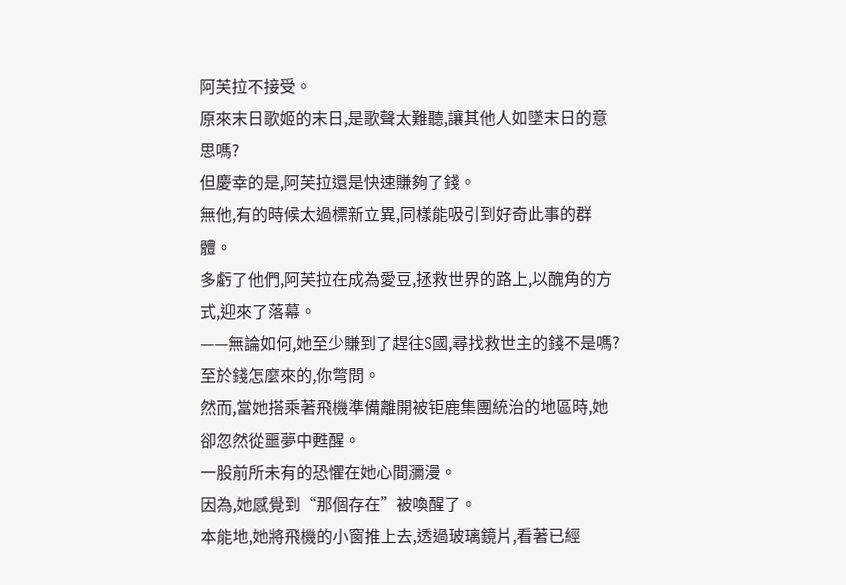阿芙拉不接受。
原來末日歌姬的末日,是歌聲太難聽,讓其他人如墜末日的意思嗎?
但慶幸的是,阿芙拉還是快速賺夠了錢。
無他,有的時候太過標新立異,同樣能吸引到好奇此事的群體。
多虧了他們,阿芙拉在成為愛豆,拯救世界的路上,以醜角的方式,迎來了落幕。
——無論如何,她至少賺到了趕往S國,尋找救世主的錢不是嗎?
至於錢怎麼來的,你彆問。
然而,當她搭乘著飛機準備離開被钜鹿集團統治的地區時,她卻忽然從噩夢中甦醒。
一股前所未有的恐懼在她心間瀰漫。
因為,她感覺到“那個存在”被喚醒了。
本能地,她將飛機的小窗推上去,透過玻璃鏡片,看著已經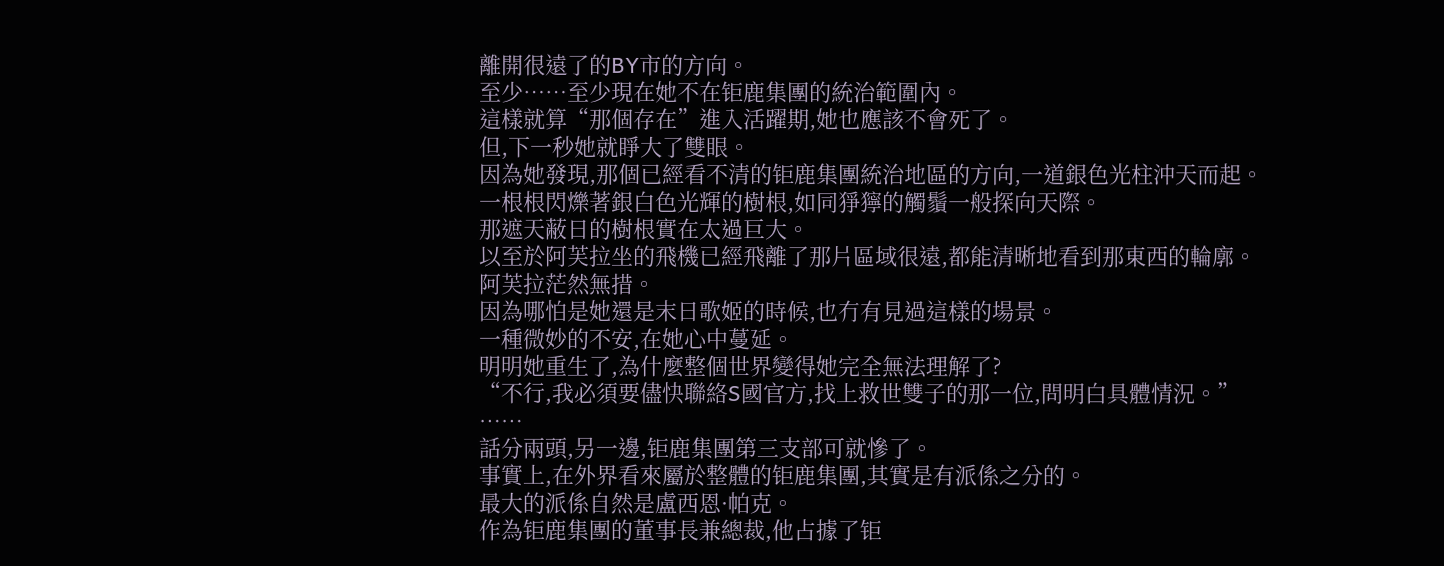離開很遠了的BY市的方向。
至少……至少現在她不在钜鹿集團的統治範圍內。
這樣就算“那個存在”進入活躍期,她也應該不會死了。
但,下一秒她就睜大了雙眼。
因為她發現,那個已經看不清的钜鹿集團統治地區的方向,一道銀色光柱沖天而起。
一根根閃爍著銀白色光輝的樹根,如同猙獰的觸鬚一般探向天際。
那遮天蔽日的樹根實在太過巨大。
以至於阿芙拉坐的飛機已經飛離了那片區域很遠,都能清晰地看到那東西的輪廓。
阿芙拉茫然無措。
因為哪怕是她還是末日歌姬的時候,也冇有見過這樣的場景。
一種微妙的不安,在她心中蔓延。
明明她重生了,為什麼整個世界變得她完全無法理解了?
“不行,我必須要儘快聯絡S國官方,找上救世雙子的那一位,問明白具體情況。”
……
話分兩頭,另一邊,钜鹿集團第三支部可就慘了。
事實上,在外界看來屬於整體的钜鹿集團,其實是有派係之分的。
最大的派係自然是盧西恩·帕克。
作為钜鹿集團的董事長兼總裁,他占據了钜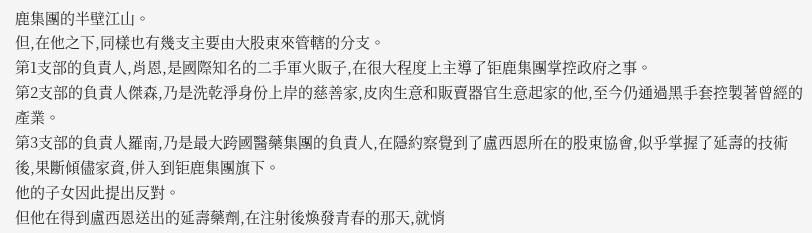鹿集團的半壁江山。
但,在他之下,同樣也有幾支主要由大股東來管轄的分支。
第1支部的負責人,肖恩,是國際知名的二手軍火販子,在很大程度上主導了钜鹿集團掌控政府之事。
第2支部的負責人傑森,乃是洗乾淨身份上岸的慈善家,皮肉生意和販賣器官生意起家的他,至今仍通過黑手套控製著曾經的產業。
第3支部的負責人羅南,乃是最大跨國醫藥集團的負責人,在隱約察覺到了盧西恩所在的股東協會,似乎掌握了延壽的技術後,果斷傾儘家資,併入到钜鹿集團旗下。
他的子女因此提出反對。
但他在得到盧西恩送出的延壽藥劑,在注射後煥發青春的那天,就悄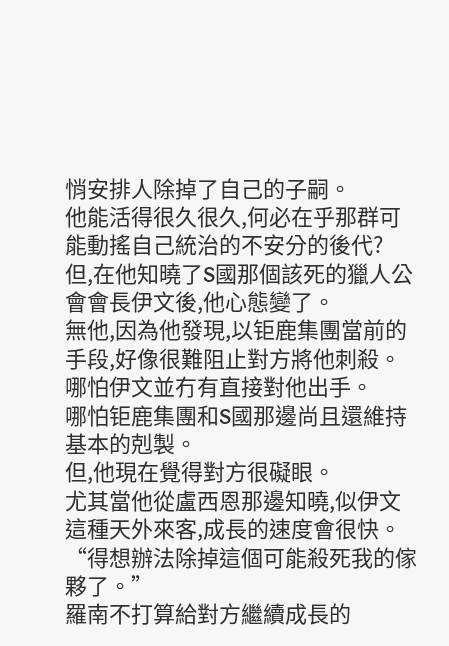悄安排人除掉了自己的子嗣。
他能活得很久很久,何必在乎那群可能動搖自己統治的不安分的後代?
但,在他知曉了S國那個該死的獵人公會會長伊文後,他心態變了。
無他,因為他發現,以钜鹿集團當前的手段,好像很難阻止對方將他刺殺。
哪怕伊文並冇有直接對他出手。
哪怕钜鹿集團和S國那邊尚且還維持基本的剋製。
但,他現在覺得對方很礙眼。
尤其當他從盧西恩那邊知曉,似伊文這種天外來客,成長的速度會很快。
“得想辦法除掉這個可能殺死我的傢夥了。”
羅南不打算給對方繼續成長的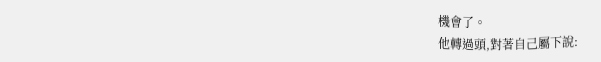機會了。
他轉過頭,對著自己屬下說: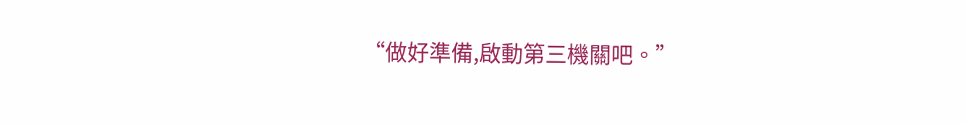“做好準備,啟動第三機關吧。”